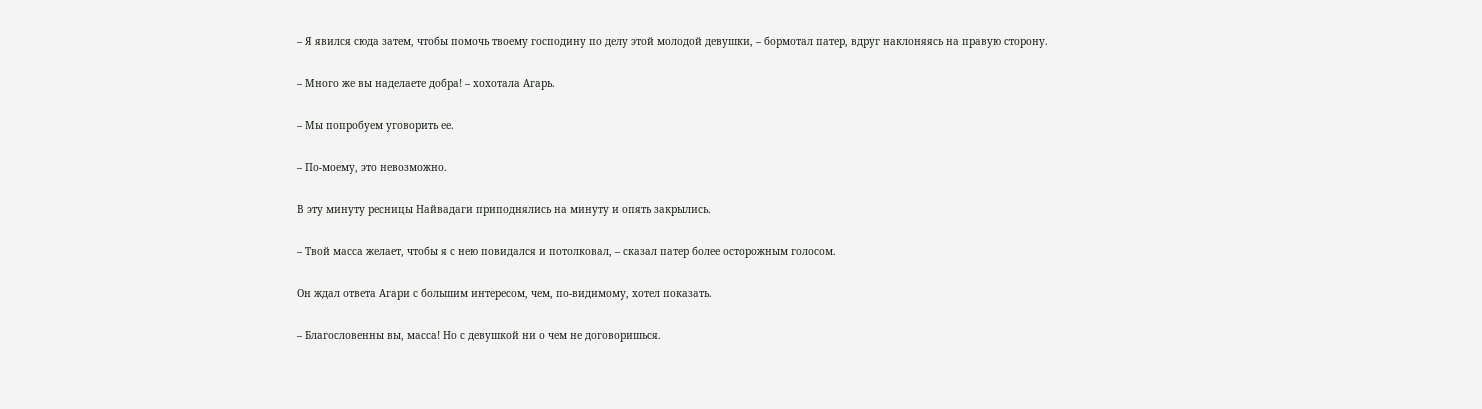– Я явился сюда затем, чтобы помочь твоему господину по делу этой молодой девушки, – бормотал патер, вдруг наклоняясь на правую сторону.

– Много же вы наделаете добра! – хохотала Агарь.

– Мы попробуем уговорить ее.

– По-моему, это невозможно.

В эту минуту ресницы Найвадаги приподнялись на минуту и опять закрылись.

– Твой масса желает, чтобы я с нею повидался и потолковал, – сказал патер более осторожным голосом.

Он ждал ответа Агари с большим интересом, чем, по-видимому, хотел показать.

– Благословенны вы, масса! Но с девушкой ни о чем не договоришься.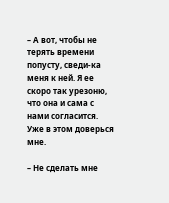– А вот, чтобы не терять времени попусту, сведи-ка меня к ней. Я ее скоро так урезоню, что она и сама с нами согласится. Уже в этом доверься мне.

– Не сделать мне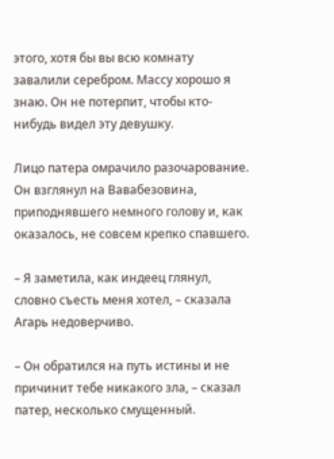этого, хотя бы вы всю комнату завалили серебром. Массу хорошо я знаю. Он не потерпит, чтобы кто-нибудь видел эту девушку.

Лицо патера омрачило разочарование. Он взглянул на Вавабезовина, приподнявшего немного голову и, как оказалось, не совсем крепко спавшего.

– Я заметила, как индеец глянул, словно съесть меня хотел, – сказала Агарь недоверчиво.

– Он обратился на путь истины и не причинит тебе никакого зла, – сказал патер, несколько смущенный.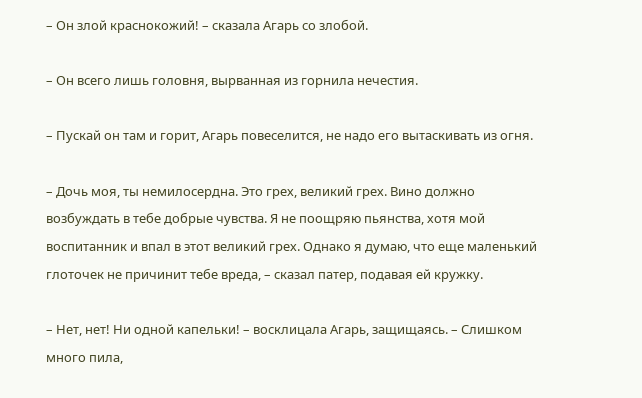– Он злой краснокожий! – сказала Агарь со злобой.

– Он всего лишь головня, вырванная из горнила нечестия.

– Пускай он там и горит, Агарь повеселится, не надо его вытаскивать из огня.

– Дочь моя, ты немилосердна. Это грех, великий грех. Вино должно возбуждать в тебе добрые чувства. Я не поощряю пьянства, хотя мой воспитанник и впал в этот великий грех. Однако я думаю, что еще маленький глоточек не причинит тебе вреда, – сказал патер, подавая ей кружку.

– Нет, нет! Ни одной капельки! – восклицала Агарь, защищаясь. – Слишком много пила,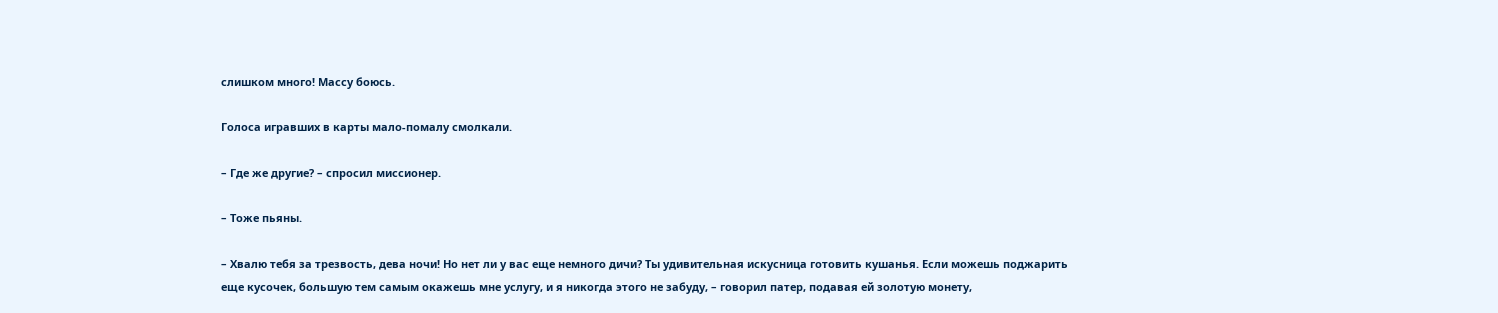слишком много! Массу боюсь.

Голоса игравших в карты мало-помалу смолкали.

– Где же другие? – спросил миссионер.

– Тоже пьяны.

– Хвалю тебя за трезвость, дева ночи! Но нет ли у вас еще немного дичи? Ты удивительная искусница готовить кушанья. Если можешь поджарить еще кусочек, большую тем самым окажешь мне услугу, и я никогда этого не забуду, – говорил патер, подавая ей золотую монету,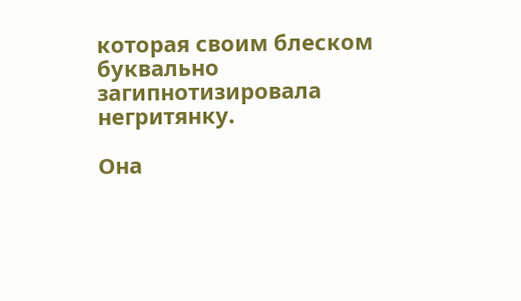которая своим блеском буквально загипнотизировала негритянку.

Она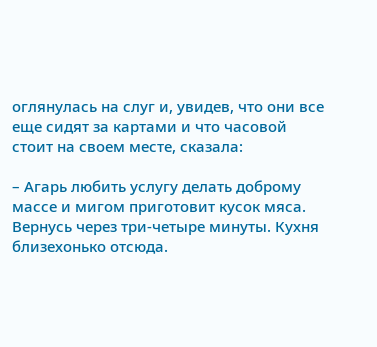оглянулась на слуг и, увидев, что они все еще сидят за картами и что часовой стоит на своем месте, сказала:

– Агарь любить услугу делать доброму массе и мигом приготовит кусок мяса. Вернусь через три-четыре минуты. Кухня близехонько отсюда.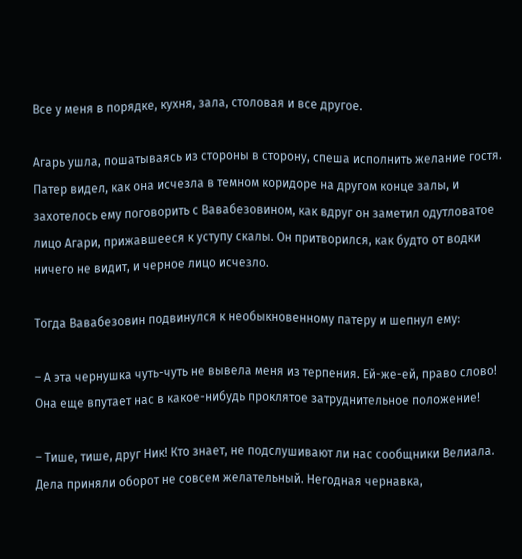Все у меня в порядке, кухня, зала, столовая и все другое.

Агарь ушла, пошатываясь из стороны в сторону, спеша исполнить желание гостя. Патер видел, как она исчезла в темном коридоре на другом конце залы, и захотелось ему поговорить с Вавабезовином, как вдруг он заметил одутловатое лицо Агари, прижавшееся к уступу скалы. Он притворился, как будто от водки ничего не видит, и черное лицо исчезло.

Тогда Вавабезовин подвинулся к необыкновенному патеру и шепнул ему:

– А эта чернушка чуть-чуть не вывела меня из терпения. Ей-же-ей, право слово! Она еще впутает нас в какое-нибудь проклятое затруднительное положение!

– Тише, тише, друг Ник! Кто знает, не подслушивают ли нас сообщники Велиала. Дела приняли оборот не совсем желательный. Негодная чернавка,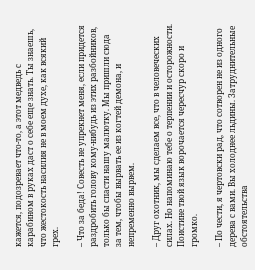кажется, подозревает что-то, а этот медведь с карабином в руках даст о себе еще знать. Ты знаешь, что жестокость насилия не в моем духе, как всякий грех.

– Что за беда! Совесть не упрекнет меня, если придется раздробить голову кому-нибудь из этих разбойников, только бы спасти нашу малютку. Мы пришли сюда за тем, чтобы вырвать ее из когтей демона, и непременно вырвем.

– Друг охотник, мы сделаем все, что в человеческих силах. Но напоминаю тебе о терпении и осторожности. Поистине твой язык ворочается чересчур скоро и громко.

– По чести, я чертовски рад, что сотворен не из одного дерева с вами. Вы холоднее льдины. Затруднительные обстоятельства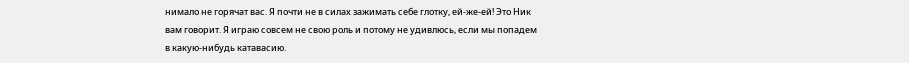нимало не горячат вас. Я почти не в силах зажимать себе глотку, ей-же-ей! Это Ник вам говорит. Я играю совсем не свою роль и потому не удивлюсь, если мы попадем в какую-нибудь катавасию.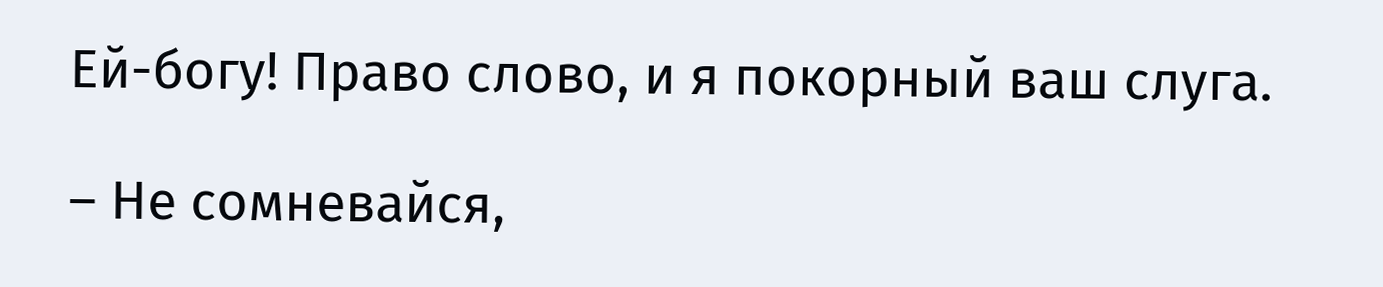Ей-богу! Право слово, и я покорный ваш слуга.

– Не сомневайся,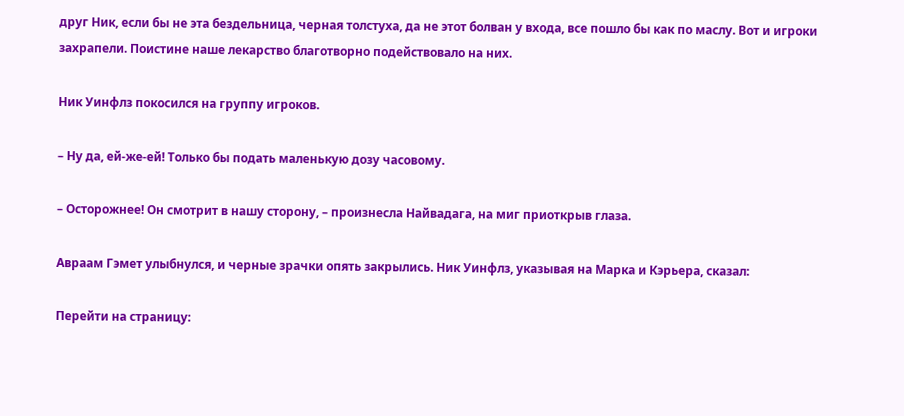друг Ник, если бы не эта бездельница, черная толстуха, да не этот болван у входа, все пошло бы как по маслу. Вот и игроки захрапели. Поистине наше лекарство благотворно подействовало на них.

Ник Уинфлз покосился на группу игроков.

– Ну да, ей-же-ей! Только бы подать маленькую дозу часовому.

– Осторожнее! Он смотрит в нашу сторону, – произнесла Найвадага, на миг приоткрыв глаза.

Авраам Гэмет улыбнулся, и черные зрачки опять закрылись. Ник Уинфлз, указывая на Марка и Кэрьера, сказал:

Перейти на страницу: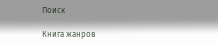Поиск

Книга жанров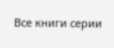Все книги серии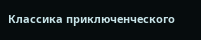Классика приключенческого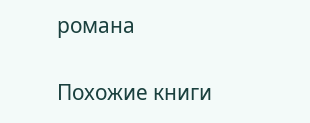романа

Похожие книги